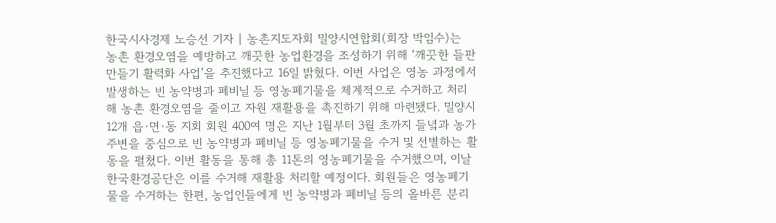한국시사경제 노승선 기자 | 농촌지도자회 밀양시연합회(회장 박임수)는 농촌 환경오염을 예방하고 깨끗한 농업환경을 조성하기 위해 ‘깨끗한 들판 만들기 활력화 사업’을 추진했다고 16일 밝혔다. 이번 사업은 영농 과정에서 발생하는 빈 농약병과 폐비닐 등 영농폐기물을 체계적으로 수거하고 처리해 농촌 환경오염을 줄이고 자원 재활용을 촉진하기 위해 마련됐다. 밀양시 12개 읍·면·동 지회 회원 400여 명은 지난 1월부터 3월 초까지 들녘과 농가 주변을 중심으로 빈 농약병과 폐비닐 등 영농폐기물을 수거 및 선별하는 활동을 펼쳤다. 이번 활동을 통해 총 11톤의 영농폐기물을 수거했으며, 이날 한국환경공단은 이를 수거해 재활용 처리할 예정이다. 회원들은 영농폐기물을 수거하는 한편, 농업인들에게 빈 농약병과 폐비닐 등의 올바른 분리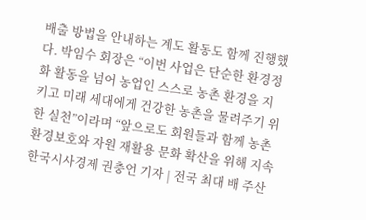배출 방법을 안내하는 계도 활동도 함께 진행했다. 박임수 회장은 “이번 사업은 단순한 환경정화 활동을 넘어 농업인 스스로 농촌 환경을 지키고 미래 세대에게 건강한 농촌을 물려주기 위한 실천”이라며 “앞으로도 회원들과 함께 농촌 환경보호와 자원 재활용 문화 확산을 위해 지속
한국시사경제 권충언 기자 | 전국 최대 배 주산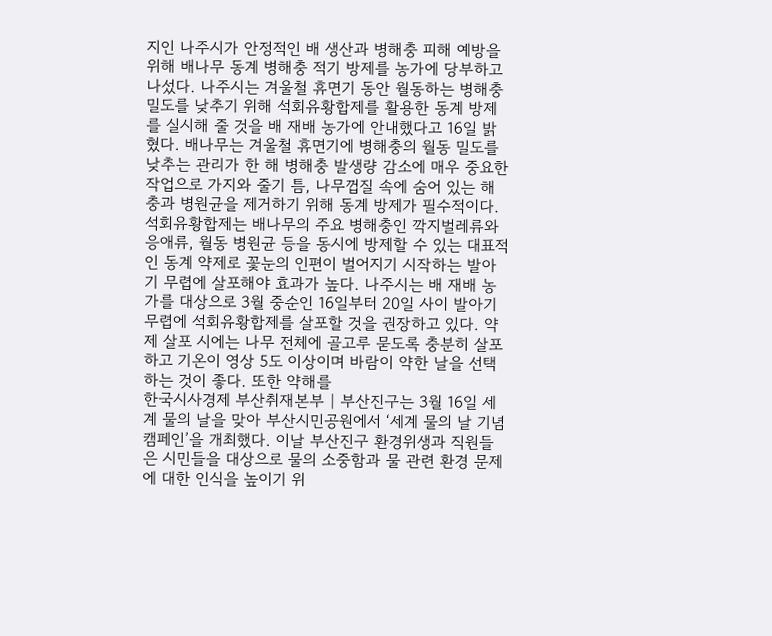지인 나주시가 안정적인 배 생산과 병해충 피해 예방을 위해 배나무 동계 병해충 적기 방제를 농가에 당부하고 나섰다. 나주시는 겨울철 휴면기 동안 월동하는 병해충 밀도를 낮추기 위해 석회유황합제를 활용한 동계 방제를 실시해 줄 것을 배 재배 농가에 안내했다고 16일 밝혔다. 배나무는 겨울철 휴면기에 병해충의 월동 밀도를 낮추는 관리가 한 해 병해충 발생량 감소에 매우 중요한 작업으로 가지와 줄기 틈, 나무껍질 속에 숨어 있는 해충과 병원균을 제거하기 위해 동계 방제가 필수적이다. 석회유황합제는 배나무의 주요 병해충인 깍지벌레류와 응애류, 월동 병원균 등을 동시에 방제할 수 있는 대표적인 동계 약제로 꽃눈의 인편이 벌어지기 시작하는 발아기 무렵에 살포해야 효과가 높다. 나주시는 배 재배 농가를 대상으로 3월 중순인 16일부터 20일 사이 발아기 무렵에 석회유황합제를 살포할 것을 권장하고 있다. 약제 살포 시에는 나무 전체에 골고루 묻도록 충분히 살포하고 기온이 영상 5도 이상이며 바람이 약한 날을 선택하는 것이 좋다. 또한 약해를
한국시사경제 부산취재본부 | 부산진구는 3월 16일 세계 물의 날을 맞아 부산시민공원에서 ‘세계 물의 날 기념 캠페인’을 개최했다. 이날 부산진구 환경위생과 직원들은 시민들을 대상으로 물의 소중함과 물 관련 환경 문제에 대한 인식을 높이기 위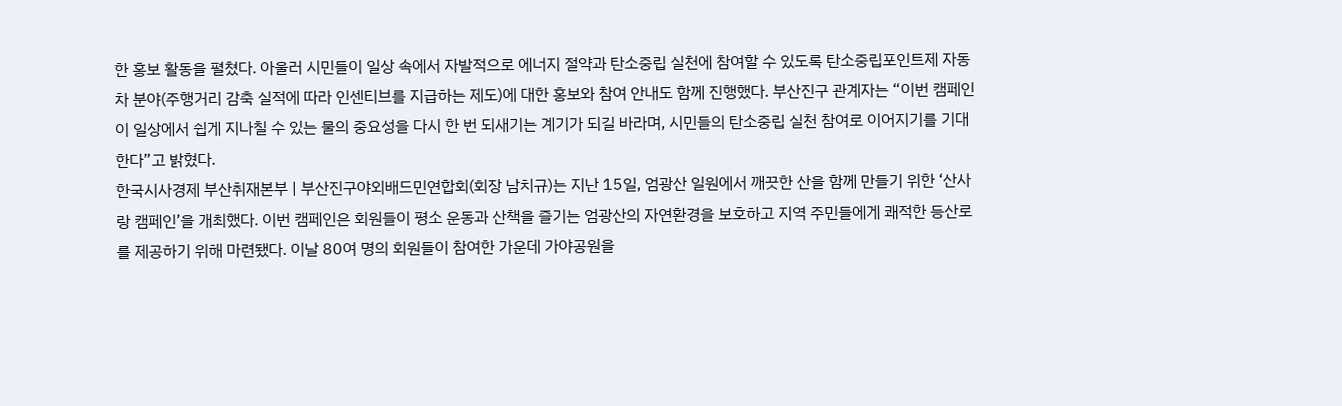한 홍보 활동을 펼쳤다. 아울러 시민들이 일상 속에서 자발적으로 에너지 절약과 탄소중립 실천에 참여할 수 있도록 탄소중립포인트제 자동차 분야(주행거리 감축 실적에 따라 인센티브를 지급하는 제도)에 대한 홍보와 참여 안내도 함께 진행했다. 부산진구 관계자는 “이번 캠페인이 일상에서 쉽게 지나칠 수 있는 물의 중요성을 다시 한 번 되새기는 계기가 되길 바라며, 시민들의 탄소중립 실천 참여로 이어지기를 기대한다”고 밝혔다.
한국시사경제 부산취재본부 | 부산진구야외배드민연합회(회장 남치규)는 지난 15일, 엄광산 일원에서 깨끗한 산을 함께 만들기 위한 ‘산사랑 캠페인’을 개최했다. 이번 캠페인은 회원들이 평소 운동과 산책을 즐기는 엄광산의 자연환경을 보호하고 지역 주민들에게 쾌적한 등산로를 제공하기 위해 마련됐다. 이날 80여 명의 회원들이 참여한 가운데 가야공원을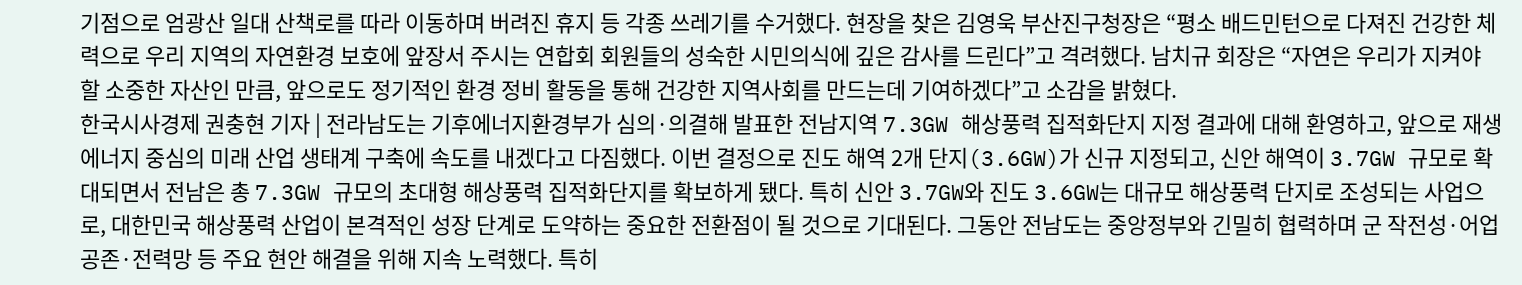기점으로 엄광산 일대 산책로를 따라 이동하며 버려진 휴지 등 각종 쓰레기를 수거했다. 현장을 찾은 김영욱 부산진구청장은 “평소 배드민턴으로 다져진 건강한 체력으로 우리 지역의 자연환경 보호에 앞장서 주시는 연합회 회원들의 성숙한 시민의식에 깊은 감사를 드린다”고 격려했다. 남치규 회장은 “자연은 우리가 지켜야 할 소중한 자산인 만큼, 앞으로도 정기적인 환경 정비 활동을 통해 건강한 지역사회를 만드는데 기여하겠다”고 소감을 밝혔다.
한국시사경제 권충현 기자 | 전라남도는 기후에너지환경부가 심의·의결해 발표한 전남지역 7.3GW 해상풍력 집적화단지 지정 결과에 대해 환영하고, 앞으로 재생에너지 중심의 미래 산업 생태계 구축에 속도를 내겠다고 다짐했다. 이번 결정으로 진도 해역 2개 단지(3.6GW)가 신규 지정되고, 신안 해역이 3.7GW 규모로 확대되면서 전남은 총 7.3GW 규모의 초대형 해상풍력 집적화단지를 확보하게 됐다. 특히 신안 3.7GW와 진도 3.6GW는 대규모 해상풍력 단지로 조성되는 사업으로, 대한민국 해상풍력 산업이 본격적인 성장 단계로 도약하는 중요한 전환점이 될 것으로 기대된다. 그동안 전남도는 중앙정부와 긴밀히 협력하며 군 작전성·어업 공존·전력망 등 주요 현안 해결을 위해 지속 노력했다. 특히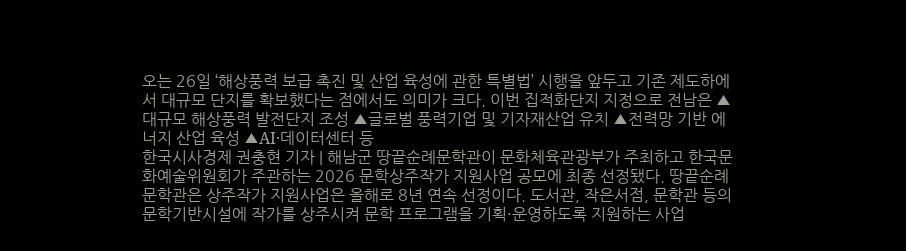오는 26일 ‘해상풍력 보급 촉진 및 산업 육성에 관한 특별법’ 시행을 앞두고 기존 제도하에서 대규모 단지를 확보했다는 점에서도 의미가 크다. 이번 집적화단지 지정으로 전남은 ▲대규모 해상풍력 발전단지 조성 ▲글로벌 풍력기업 및 기자재산업 유치 ▲전력망 기반 에너지 산업 육성 ▲AI·데이터센터 등
한국시사경제 권충현 기자 | 해남군 땅끝순례문학관이 문화체육관광부가 주최하고 한국문화예술위원회가 주관하는 2026 문학상주작가 지원사업 공모에 최종 선정됐다. 땅끝순례문학관은 상주작가 지원사업은 올해로 8년 연속 선정이다. 도서관, 작은서점, 문학관 등의 문학기반시설에 작가를 상주시켜 문학 프로그램을 기획·운영하도록 지원하는 사업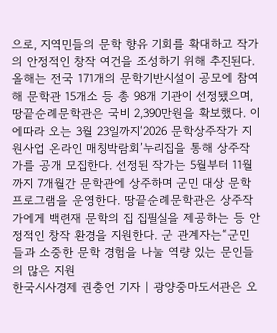으로, 지역민들의 문학 향유 기회를 확대하고 작가의 안정적인 창작 여건을 조성하기 위해 추진된다. 올해는 전국 171개의 문학기반시설이 공모에 참여해 문학관 15개소 등 총 98개 기관이 선정됐으며, 땅끝순례문학관은 국비 2,390만원을 확보했다. 이에따라 오는 3월 23일까지‘2026 문학상주작가 지원사업 온라인 매칭박람회’누리집을 통해 상주작가를 공개 모집한다. 선정된 작가는 5월부터 11월까지 7개월간 문학관에 상주하며 군민 대상 문학 프로그램을 운영한다. 땅끝순례문학관은 상주작가에게 백련재 문학의 집 집필실을 제공하는 등 안정적인 창작 환경을 지원한다. 군 관계자는“군민들과 소중한 문학 경험을 나눌 역량 있는 문인들의 많은 지원
한국시사경제 권충언 기자 | 광양중마도서관은 오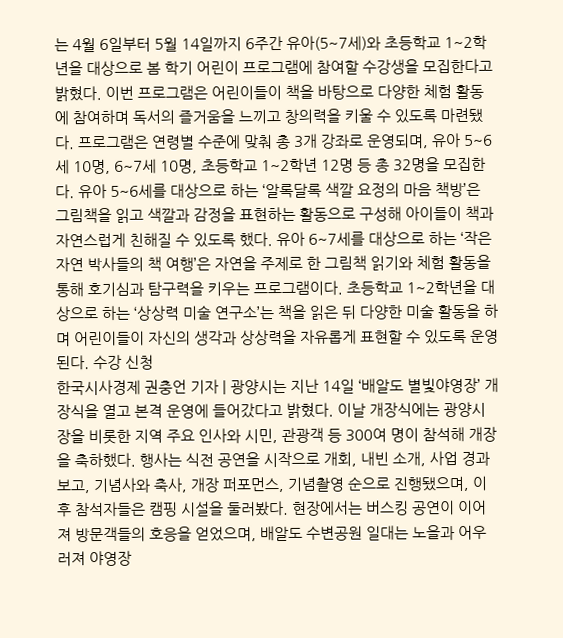는 4월 6일부터 5월 14일까지 6주간 유아(5~7세)와 초등학교 1~2학년을 대상으로 봄 학기 어린이 프로그램에 참여할 수강생을 모집한다고 밝혔다. 이번 프로그램은 어린이들이 책을 바탕으로 다양한 체험 활동에 참여하며 독서의 즐거움을 느끼고 창의력을 키울 수 있도록 마련됐다. 프로그램은 연령별 수준에 맞춰 총 3개 강좌로 운영되며, 유아 5~6세 10명, 6~7세 10명, 초등학교 1~2학년 12명 등 총 32명을 모집한다. 유아 5~6세를 대상으로 하는 ‘알록달록 색깔 요정의 마음 책방’은 그림책을 읽고 색깔과 감정을 표현하는 활동으로 구성해 아이들이 책과 자연스럽게 친해질 수 있도록 했다. 유아 6~7세를 대상으로 하는 ‘작은 자연 박사들의 책 여행’은 자연을 주제로 한 그림책 읽기와 체험 활동을 통해 호기심과 탐구력을 키우는 프로그램이다. 초등학교 1~2학년을 대상으로 하는 ‘상상력 미술 연구소’는 책을 읽은 뒤 다양한 미술 활동을 하며 어린이들이 자신의 생각과 상상력을 자유롭게 표현할 수 있도록 운영된다. 수강 신청
한국시사경제 권충언 기자 | 광양시는 지난 14일 ‘배알도 별빛야영장’ 개장식을 열고 본격 운영에 들어갔다고 밝혔다. 이날 개장식에는 광양시장을 비롯한 지역 주요 인사와 시민, 관광객 등 300여 명이 참석해 개장을 축하했다. 행사는 식전 공연을 시작으로 개회, 내빈 소개, 사업 경과보고, 기념사와 축사, 개장 퍼포먼스, 기념촬영 순으로 진행됐으며, 이후 참석자들은 캠핑 시설을 둘러봤다. 현장에서는 버스킹 공연이 이어져 방문객들의 호응을 얻었으며, 배알도 수변공원 일대는 노을과 어우러져 야영장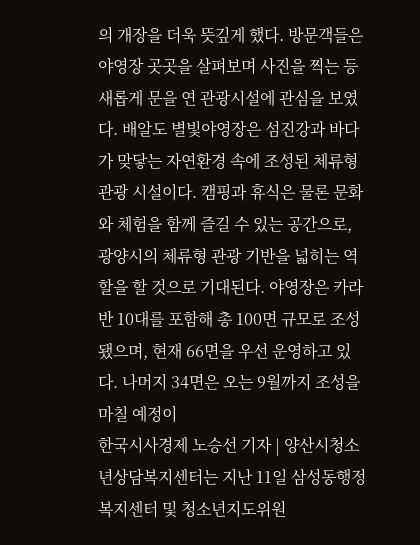의 개장을 더욱 뜻깊게 했다. 방문객들은 야영장 곳곳을 살펴보며 사진을 찍는 등 새롭게 문을 연 관광시설에 관심을 보였다. 배알도 별빛야영장은 섬진강과 바다가 맞닿는 자연환경 속에 조성된 체류형 관광 시설이다. 캠핑과 휴식은 물론 문화와 체험을 함께 즐길 수 있는 공간으로, 광양시의 체류형 관광 기반을 넓히는 역할을 할 것으로 기대된다. 야영장은 카라반 10대를 포함해 총 100면 규모로 조성됐으며, 현재 66면을 우선 운영하고 있다. 나머지 34면은 오는 9월까지 조성을 마칠 예정이
한국시사경제 노승선 기자 | 양산시청소년상담복지센터는 지난 11일 삼성동행정복지센터 및 청소년지도위원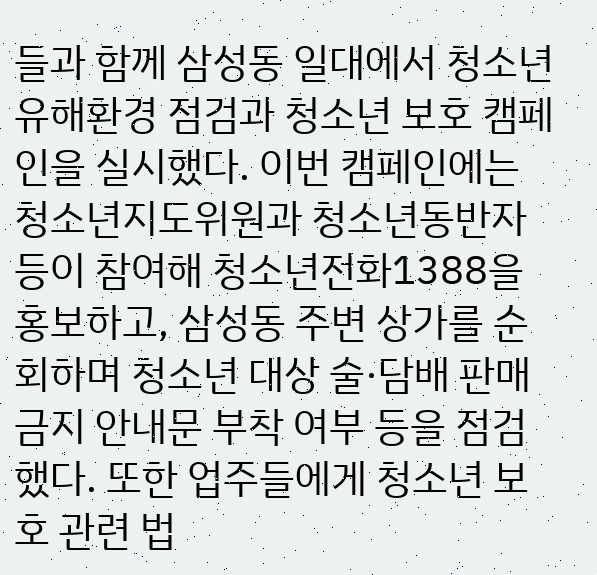들과 함께 삼성동 일대에서 청소년 유해환경 점검과 청소년 보호 캠페인을 실시했다. 이번 캠페인에는 청소년지도위원과 청소년동반자 등이 참여해 청소년전화1388을 홍보하고, 삼성동 주변 상가를 순회하며 청소년 대상 술·담배 판매 금지 안내문 부착 여부 등을 점검했다. 또한 업주들에게 청소년 보호 관련 법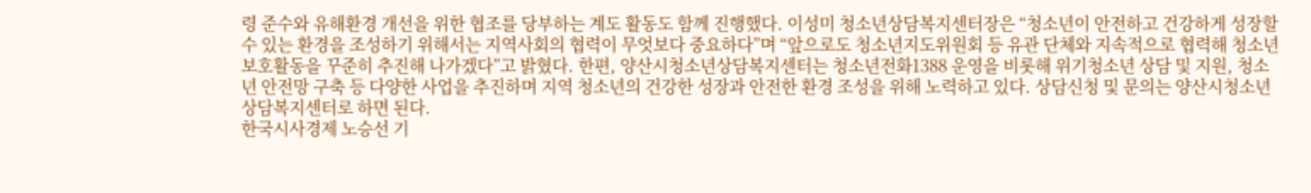령 준수와 유해환경 개선을 위한 협조를 당부하는 계도 활동도 함께 진행했다. 이성미 청소년상담복지센터장은 “청소년이 안전하고 건강하게 성장할 수 있는 환경을 조성하기 위해서는 지역사회의 협력이 무엇보다 중요하다”며 “앞으로도 청소년지도위원회 등 유관 단체와 지속적으로 협력해 청소년 보호활동을 꾸준히 추진해 나가겠다”고 밝혔다. 한편, 양산시청소년상담복지센터는 청소년전화1388 운영을 비롯해 위기청소년 상담 및 지원, 청소년 안전망 구축 등 다양한 사업을 추진하며 지역 청소년의 건강한 성장과 안전한 환경 조성을 위해 노력하고 있다. 상담신청 및 문의는 양산시청소년상담복지센터로 하면 된다.
한국시사경제 노승선 기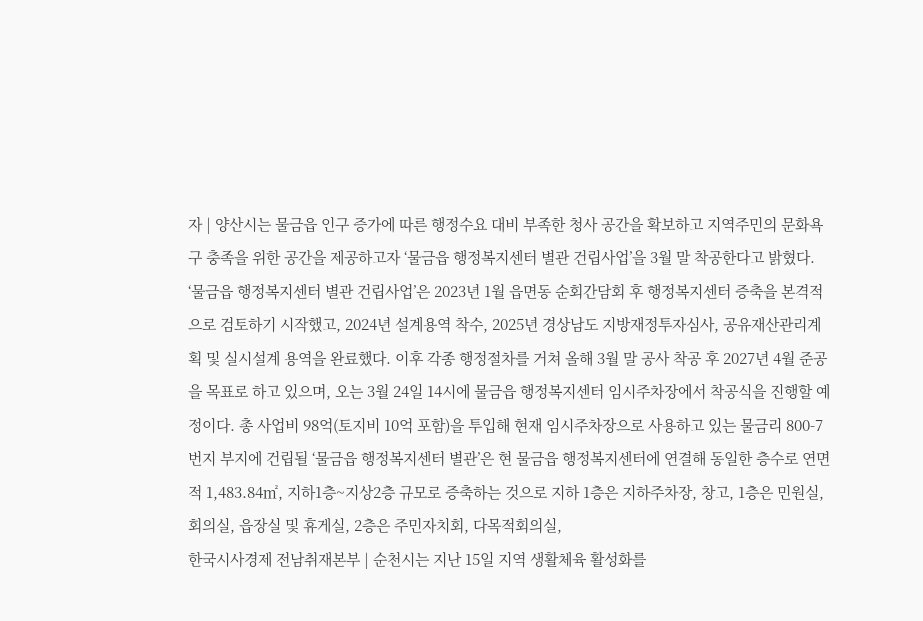자 | 양산시는 물금읍 인구 증가에 따른 행정수요 대비 부족한 청사 공간을 확보하고 지역주민의 문화욕구 충족을 위한 공간을 제공하고자 ‘물금읍 행정복지센터 별관 건립사업’을 3월 말 착공한다고 밝혔다. ‘물금읍 행정복지센터 별관 건립사업’은 2023년 1월 읍면동 순회간담회 후 행정복지센터 증축을 본격적으로 검토하기 시작했고, 2024년 설계용역 착수, 2025년 경상남도 지방재정투자심사, 공유재산관리계획 및 실시설계 용역을 완료했다. 이후 각종 행정절차를 거쳐 올해 3월 말 공사 착공 후 2027년 4월 준공을 목표로 하고 있으며, 오는 3월 24일 14시에 물금읍 행정복지센터 임시주차장에서 착공식을 진행할 예정이다. 총 사업비 98억(토지비 10억 포함)을 투입해 현재 임시주차장으로 사용하고 있는 물금리 800-7번지 부지에 건립될 ‘물금읍 행정복지센터 별관’은 현 물금읍 행정복지센터에 연결해 동일한 층수로 연면적 1,483.84㎡, 지하1층~지상2층 규모로 증축하는 것으로 지하 1층은 지하주차장, 창고, 1층은 민원실, 회의실, 읍장실 및 휴게실, 2층은 주민자치회, 다목적회의실,
한국시사경제 전남취재본부 | 순천시는 지난 15일 지역 생활체육 활성화를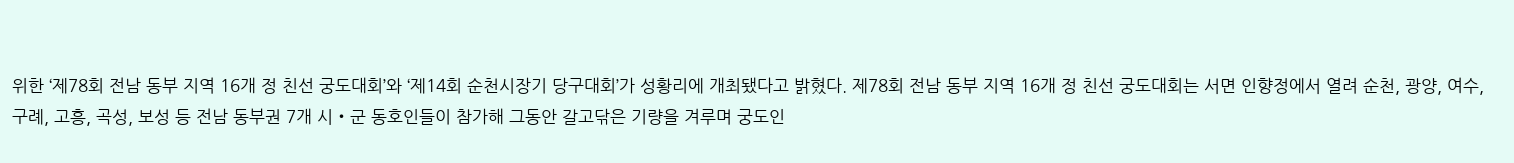위한 ‘제78회 전남 동부 지역 16개 정 친선 궁도대회’와 ‘제14회 순천시장기 당구대회’가 성황리에 개최됐다고 밝혔다. 제78회 전남 동부 지역 16개 정 친선 궁도대회는 서면 인향정에서 열려 순천, 광양, 여수, 구례, 고흥, 곡성, 보성 등 전남 동부권 7개 시・군 동호인들이 참가해 그동안 갈고닦은 기량을 겨루며 궁도인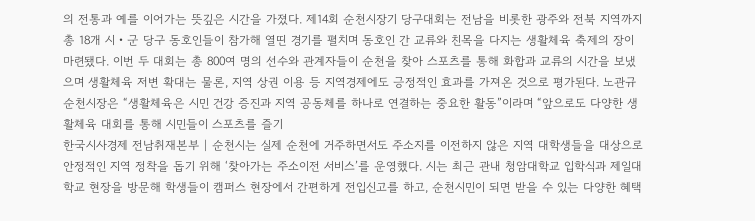의 전통과 예를 이어가는 뜻깊은 시간을 가졌다. 제14회 순천시장기 당구대회는 전남을 비롯한 광주와 전북 지역까지 총 18개 시‧군 당구 동호인들이 참가해 열띤 경기를 펼치며 동호인 간 교류와 친목을 다지는 생활체육 축제의 장이 마련됐다. 이번 두 대회는 총 800여 명의 선수와 관계자들이 순천을 찾아 스포츠를 통해 화합과 교류의 시간을 보냈으며 생활체육 저변 확대는 물론, 지역 상권 이용 등 지역경제에도 긍정적인 효과를 가져온 것으로 평가된다. 노관규 순천시장은 “생활체육은 시민 건강 증진과 지역 공동체를 하나로 연결하는 중요한 활동”이라며 “앞으로도 다양한 생활체육 대회를 통해 시민들이 스포츠를 즐기
한국시사경제 전남취재본부 | 순천시는 실제 순천에 거주하면서도 주소지를 이전하지 않은 지역 대학생들을 대상으로 안정적인 지역 정착을 돕기 위해 ‘찾아가는 주소이전 서비스’를 운영했다. 시는 최근 관내 청암대학교 입학식과 제일대학교 현장을 방문해 학생들이 캠퍼스 현장에서 간편하게 전입신고를 하고, 순천시민이 되면 받을 수 있는 다양한 혜택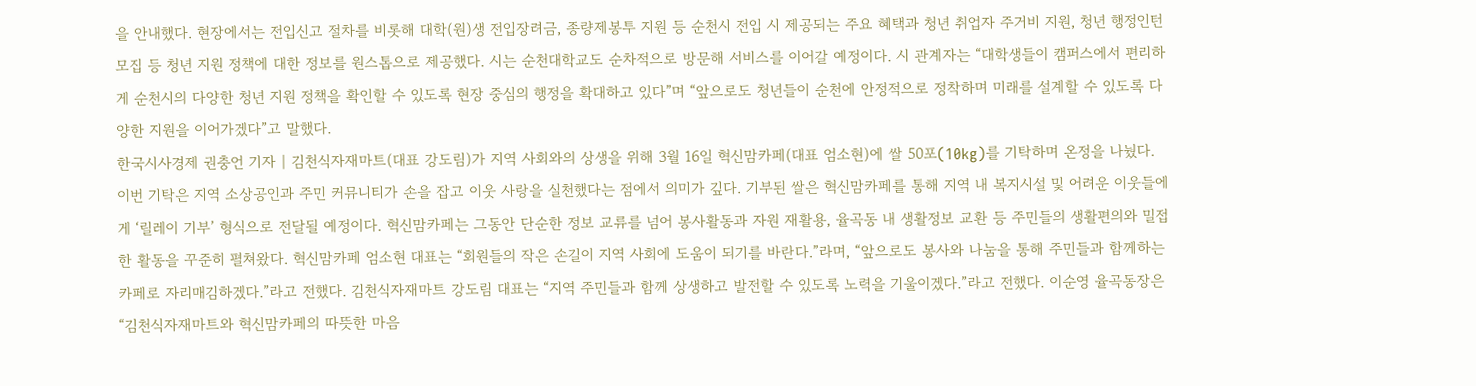을 안내했다. 현장에서는 전입신고 절차를 비롯해 대학(원)생 전입장려금, 종량제봉투 지원 등 순천시 전입 시 제공되는 주요 혜택과 청년 취업자 주거비 지원, 청년 행정인턴 모집 등 청년 지원 정책에 대한 정보를 원스톱으로 제공했다. 시는 순천대학교도 순차적으로 방문해 서비스를 이어갈 예정이다. 시 관계자는 “대학생들이 캠퍼스에서 편리하게 순천시의 다양한 청년 지원 정책을 확인할 수 있도록 현장 중심의 행정을 확대하고 있다”며 “앞으로도 청년들이 순천에 안정적으로 정착하며 미래를 설계할 수 있도록 다양한 지원을 이어가겠다”고 말했다.
한국시사경제 권충언 기자 | 김천식자재마트(대표 강도림)가 지역 사회와의 상생을 위해 3월 16일 혁신맘카페(대표 엄소현)에 쌀 50포(10kg)를 기탁하며 온정을 나눴다. 이번 기탁은 지역 소상공인과 주민 커뮤니티가 손을 잡고 이웃 사랑을 실천했다는 점에서 의미가 깊다. 기부된 쌀은 혁신맘카페를 통해 지역 내 복지시설 및 어려운 이웃들에게 ‘릴레이 기부’ 형식으로 전달될 예정이다. 혁신맘카페는 그동안 단순한 정보 교류를 넘어 봉사활동과 자원 재활용, 율곡동 내 생활정보 교환 등 주민들의 생활편의와 밀접한 활동을 꾸준히 펼쳐왔다. 혁신맘카페 엄소현 대표는 “회원들의 작은 손길이 지역 사회에 도움이 되기를 바란다.”라며, “앞으로도 봉사와 나눔을 통해 주민들과 함께하는 카페로 자리매김하겠다.”라고 전했다. 김천식자재마트 강도림 대표는 “지역 주민들과 함께 상생하고 발전할 수 있도록 노력을 기울이겠다.”라고 전했다. 이순영 율곡동장은 “김천식자재마트와 혁신맘카페의 따뜻한 마음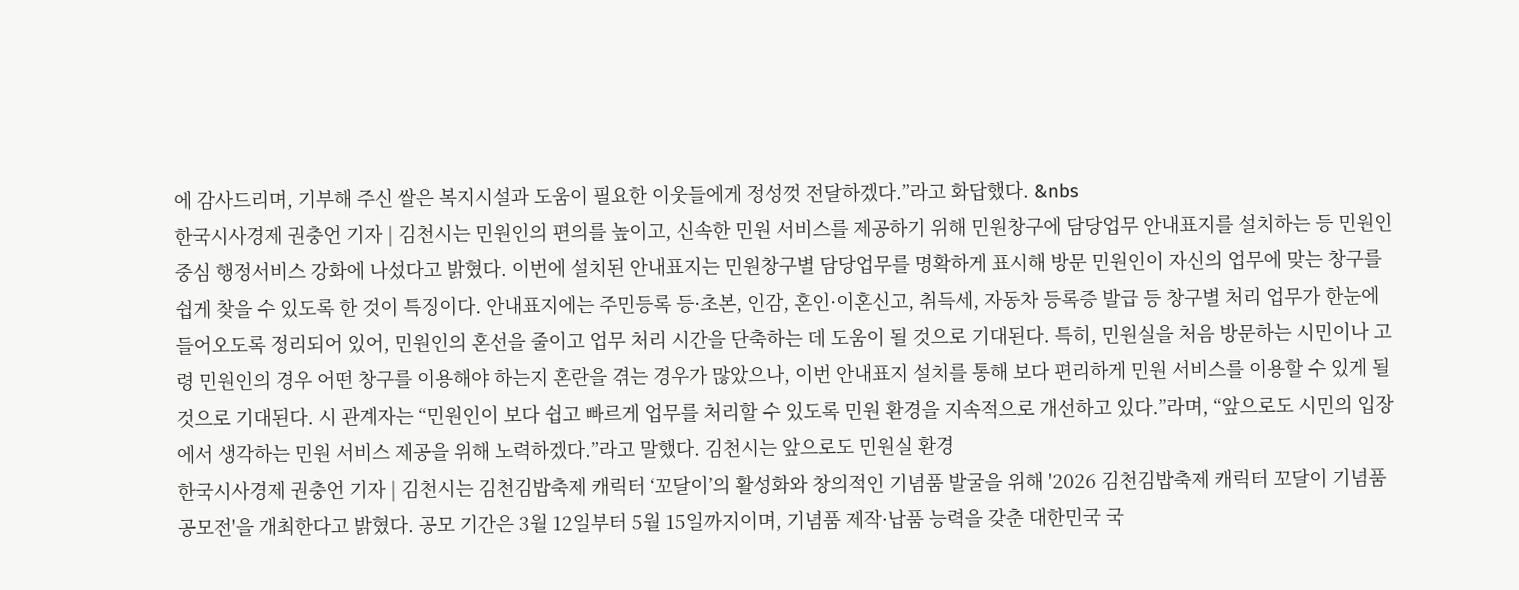에 감사드리며, 기부해 주신 쌀은 복지시설과 도움이 필요한 이웃들에게 정성껏 전달하겠다.”라고 화답했다. &nbs
한국시사경제 권충언 기자 | 김천시는 민원인의 편의를 높이고, 신속한 민원 서비스를 제공하기 위해 민원창구에 담당업무 안내표지를 설치하는 등 민원인 중심 행정서비스 강화에 나섰다고 밝혔다. 이번에 설치된 안내표지는 민원창구별 담당업무를 명확하게 표시해 방문 민원인이 자신의 업무에 맞는 창구를 쉽게 찾을 수 있도록 한 것이 특징이다. 안내표지에는 주민등록 등·초본, 인감, 혼인·이혼신고, 취득세, 자동차 등록증 발급 등 창구별 처리 업무가 한눈에 들어오도록 정리되어 있어, 민원인의 혼선을 줄이고 업무 처리 시간을 단축하는 데 도움이 될 것으로 기대된다. 특히, 민원실을 처음 방문하는 시민이나 고령 민원인의 경우 어떤 창구를 이용해야 하는지 혼란을 겪는 경우가 많았으나, 이번 안내표지 설치를 통해 보다 편리하게 민원 서비스를 이용할 수 있게 될 것으로 기대된다. 시 관계자는 “민원인이 보다 쉽고 빠르게 업무를 처리할 수 있도록 민원 환경을 지속적으로 개선하고 있다.”라며, “앞으로도 시민의 입장에서 생각하는 민원 서비스 제공을 위해 노력하겠다.”라고 말했다. 김천시는 앞으로도 민원실 환경
한국시사경제 권충언 기자 | 김천시는 김천김밥축제 캐릭터 ‘꼬달이’의 활성화와 창의적인 기념품 발굴을 위해 '2026 김천김밥축제 캐릭터 꼬달이 기념품 공모전'을 개최한다고 밝혔다. 공모 기간은 3월 12일부터 5월 15일까지이며, 기념품 제작·납품 능력을 갖춘 대한민국 국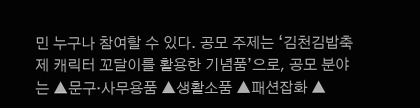민 누구나 참여할 수 있다. 공모 주제는 ‘김천김밥축제 캐릭터 꼬달이를 활용한 기념품’으로, 공모 분야는 ▲문구·사무용품 ▲생활소품 ▲패션잡화 ▲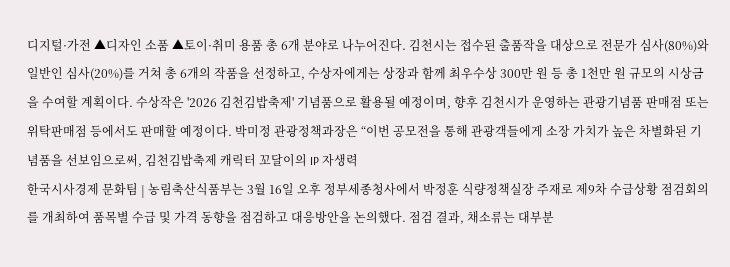디지털·가전 ▲디자인 소품 ▲토이·취미 용품 총 6개 분야로 나누어진다. 김천시는 접수된 출품작을 대상으로 전문가 심사(80%)와 일반인 심사(20%)를 거쳐 총 6개의 작품을 선정하고, 수상자에게는 상장과 함께 최우수상 300만 원 등 총 1천만 원 규모의 시상금을 수여할 계획이다. 수상작은 '2026 김천김밥축제' 기념품으로 활용될 예정이며, 향후 김천시가 운영하는 관광기념품 판매점 또는 위탁판매점 등에서도 판매할 예정이다. 박미정 관광정책과장은 “이번 공모전을 통해 관광객들에게 소장 가치가 높은 차별화된 기념품을 선보임으로써, 김천김밥축제 캐릭터 꼬달이의 IP 자생력
한국시사경제 문화팀 | 농림축산식품부는 3월 16일 오후 정부세종청사에서 박정훈 식량정책실장 주재로 제9차 수급상황 점검회의를 개최하여 품목별 수급 및 가격 동향을 점검하고 대응방안을 논의했다. 점검 결과, 채소류는 대부분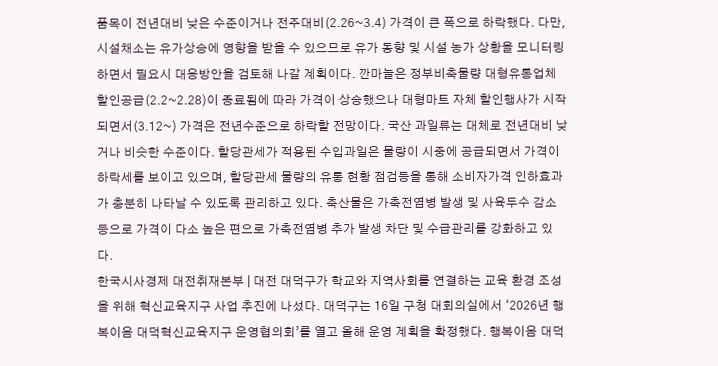품목이 전년대비 낮은 수준이거나 전주대비(2.26~3.4) 가격이 큰 폭으로 하락했다. 다만, 시설채소는 유가상승에 영향을 받을 수 있으므로 유가 동향 및 시설 농가 상황을 모니터링하면서 필요시 대응방안을 검토해 나갈 계획이다. 깐마늘은 정부비축물량 대형유통업체 할인공급(2.2~2.28)이 종료됨에 따라 가격이 상승했으나 대형마트 자체 할인행사가 시작되면서(3.12~) 가격은 전년수준으로 하락할 전망이다. 국산 과일류는 대체로 전년대비 낮거나 비슷한 수준이다. 할당관세가 적용된 수입과일은 물량이 시중에 공급되면서 가격이 하락세를 보이고 있으며, 할당관세 물량의 유통 현황 점검등을 통해 소비자가격 인하효과가 충분히 나타날 수 있도록 관리하고 있다. 축산물은 가축전염병 발생 및 사육두수 감소 등으로 가격이 다소 높은 편으로 가축전염병 추가 발생 차단 및 수급관리를 강화하고 있다.
한국시사경제 대전취재본부 | 대전 대덕구가 학교와 지역사회를 연결하는 교육 환경 조성을 위해 혁신교육지구 사업 추진에 나섰다. 대덕구는 16일 구청 대회의실에서 ‘2026년 행복이음 대덕혁신교육지구 운영협의회’를 열고 올해 운영 계획을 확정했다. 행복이음 대덕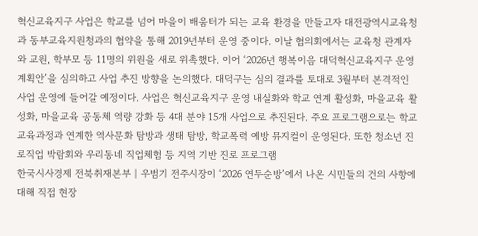혁신교육지구 사업은 학교를 넘어 마을이 배움터가 되는 교육 환경을 만들고자 대전광역시교육청과 동부교육지원청과의 협약을 통해 2019년부터 운영 중이다. 이날 협의회에서는 교육청 관계자와 교원, 학부모 등 11명의 위원을 새로 위촉했다. 이어 ‘2026년 행복이음 대덕혁신교육지구 운영계획안’을 심의하고 사업 추진 방향을 논의했다. 대덕구는 심의 결과를 토대로 3월부터 본격적인 사업 운영에 들어갈 예정이다. 사업은 혁신교육지구 운영 내실화와 학교 연계 활성화, 마을교육 활성화, 마을교육 공동체 역량 강화 등 4대 분야 15개 사업으로 추진된다. 주요 프로그램으로는 학교 교육과정과 연계한 역사문화 탐방과 생태 탐방, 학교폭력 예방 뮤지컬이 운영된다. 또한 청소년 진로직업 박람회와 우리동네 직업체험 등 지역 기반 진로 프로그램
한국시사경제 전북취재본부 | 우범기 전주시장이 ‘2026 연두순방’에서 나온 시민들의 건의 사항에 대해 직접 현장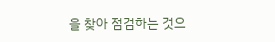을 찾아 점검하는 것으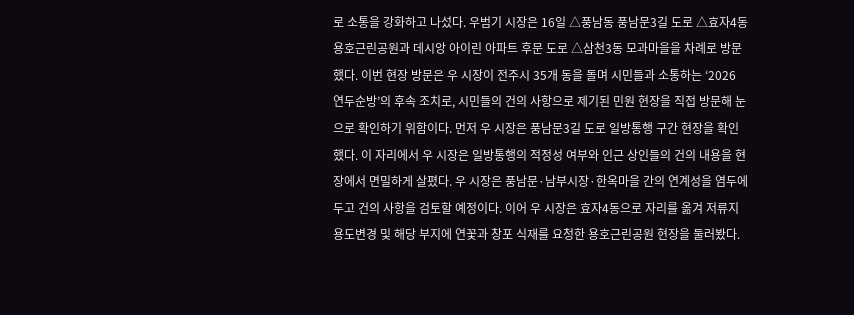로 소통을 강화하고 나섰다. 우범기 시장은 16일 △풍남동 풍남문3길 도로 △효자4동 용호근린공원과 데시앙 아이린 아파트 후문 도로 △삼천3동 모과마을을 차례로 방문했다. 이번 현장 방문은 우 시장이 전주시 35개 동을 돌며 시민들과 소통하는 ‘2026 연두순방’의 후속 조치로, 시민들의 건의 사항으로 제기된 민원 현장을 직접 방문해 눈으로 확인하기 위함이다. 먼저 우 시장은 풍남문3길 도로 일방통행 구간 현장을 확인했다. 이 자리에서 우 시장은 일방통행의 적정성 여부와 인근 상인들의 건의 내용을 현장에서 면밀하게 살폈다. 우 시장은 풍남문·남부시장·한옥마을 간의 연계성을 염두에 두고 건의 사항을 검토할 예정이다. 이어 우 시장은 효자4동으로 자리를 옮겨 저류지 용도변경 및 해당 부지에 연꽃과 창포 식재를 요청한 용호근린공원 현장을 둘러봤다.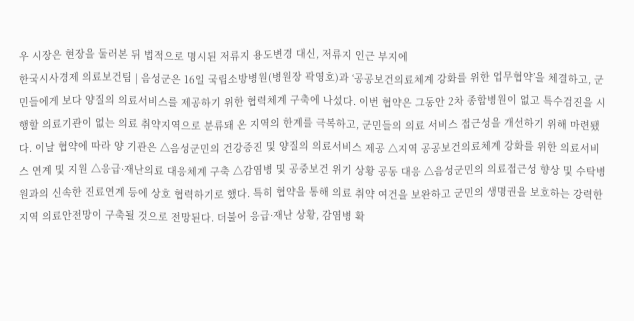우 시장은 현장을 둘러본 뒤 법적으로 명시된 저류지 용도변경 대신, 저류지 인근 부지에
한국시사경제 의료보건팀 | 음성군은 16일 국립소방병원(병원장 곽영호)과 ‘공공보건의료체계 강화를 위한 업무협약’을 체결하고, 군민들에게 보다 양질의 의료서비스를 제공하기 위한 협력체계 구축에 나섰다. 이번 협약은 그동안 2차 종합병원이 없고 특수검진을 시행할 의료기관이 없는 의료 취약지역으로 분류돼 온 지역의 한계를 극복하고, 군민들의 의료 서비스 접근성을 개선하기 위해 마련됐다. 이날 협약에 따라 양 기관은 △음성군민의 건강증진 및 양질의 의료서비스 제공 △지역 공공보건의료체계 강화를 위한 의료서비스 연계 및 지원 △응급·재난의료 대응체계 구축 △감염병 및 공중보건 위기 상황 공동 대응 △음성군민의 의료접근성 향상 및 수탁병원과의 신속한 진료연계 등에 상호 협력하기로 했다. 특히 협약을 통해 의료 취약 여건을 보완하고 군민의 생명권을 보호하는 강력한 지역 의료안전망이 구축될 것으로 전망된다. 더불어 응급·재난 상황, 감염병 확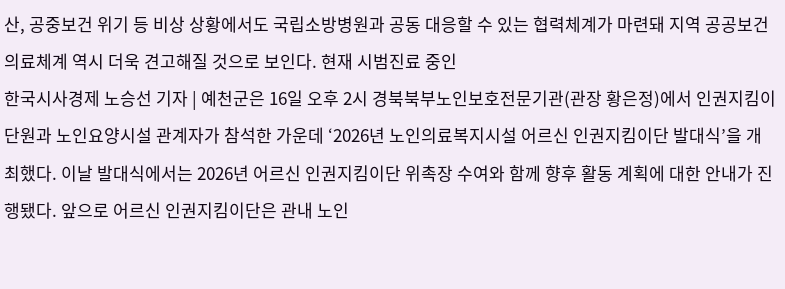산, 공중보건 위기 등 비상 상황에서도 국립소방병원과 공동 대응할 수 있는 협력체계가 마련돼 지역 공공보건 의료체계 역시 더욱 견고해질 것으로 보인다. 현재 시범진료 중인
한국시사경제 노승선 기자 | 예천군은 16일 오후 2시 경북북부노인보호전문기관(관장 황은정)에서 인권지킴이단원과 노인요양시설 관계자가 참석한 가운데 ‘2026년 노인의료복지시설 어르신 인권지킴이단 발대식’을 개최했다. 이날 발대식에서는 2026년 어르신 인권지킴이단 위촉장 수여와 함께 향후 활동 계획에 대한 안내가 진행됐다. 앞으로 어르신 인권지킴이단은 관내 노인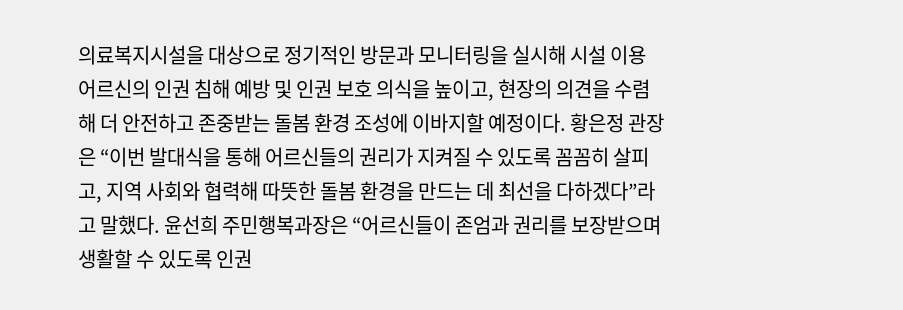의료복지시설을 대상으로 정기적인 방문과 모니터링을 실시해 시설 이용 어르신의 인권 침해 예방 및 인권 보호 의식을 높이고, 현장의 의견을 수렴해 더 안전하고 존중받는 돌봄 환경 조성에 이바지할 예정이다. 황은정 관장은 “이번 발대식을 통해 어르신들의 권리가 지켜질 수 있도록 꼼꼼히 살피고, 지역 사회와 협력해 따뜻한 돌봄 환경을 만드는 데 최선을 다하겠다”라고 말했다. 윤선희 주민행복과장은 “어르신들이 존엄과 권리를 보장받으며 생활할 수 있도록 인권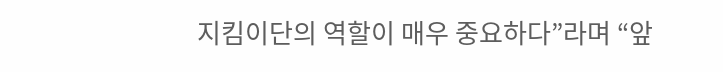지킴이단의 역할이 매우 중요하다”라며 “앞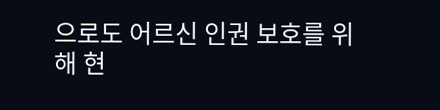으로도 어르신 인권 보호를 위해 현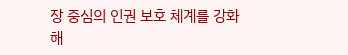장 중심의 인권 보호 체계를 강화해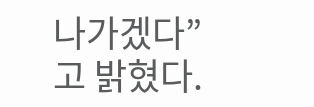나가겠다”고 밝혔다.